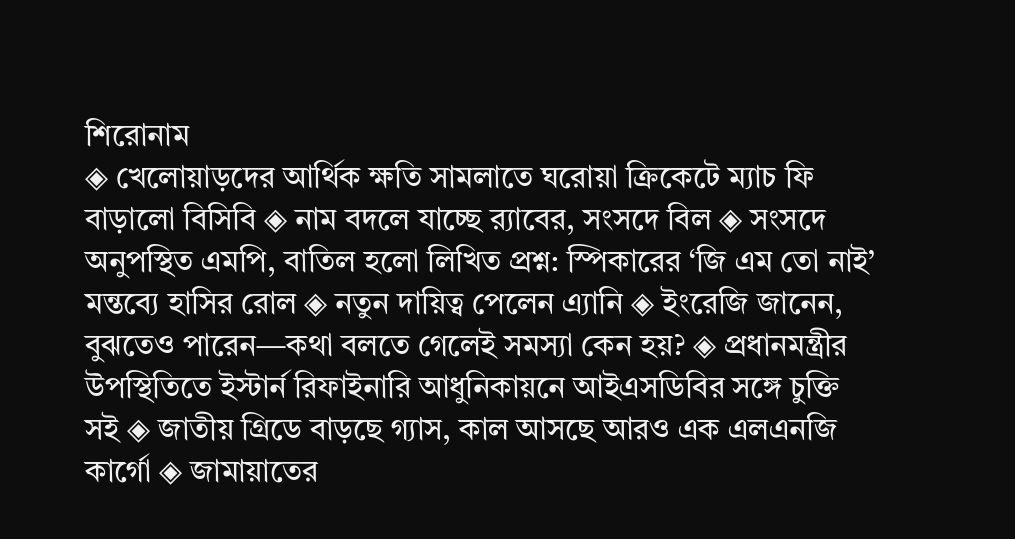শিরোনাম
◈ খে‌লোয়াড়‌দের আ‌র্থিক ক্ষ‌তি সামলা‌তে ঘরোয়া ক্রিকেটে ম্যাচ ফি বাড়ালো বিসিবি ◈ নাম বদলে যাচ্ছে র‌্যাবের, সংসদে বিল ◈ সংসদে অনুপস্থিত এমপি, বাতিল হলো লিখিত প্রশ্ন: স্পিকারের ‘জি এম তো নাই’ মন্তব্যে হাসির রোল ◈ নতুন দায়িত্ব পেলেন এ্যানি ◈ ইংরেজি জানেন, বুঝতেও পারেন—কথা বলতে গেলেই সমস্যা কেন হয়? ◈ প্রধানমন্ত্রীর উপস্থিতিতে ইস্টার্ন রিফাইনারি আধুনিকায়নে আইএসডিবির সঙ্গে চুক্তি সই ◈ জাতীয় গ্রিডে বাড়ছে গ্যাস, কাল আসছে আরও এক এলএনজি কার্গো ◈ জামায়াতের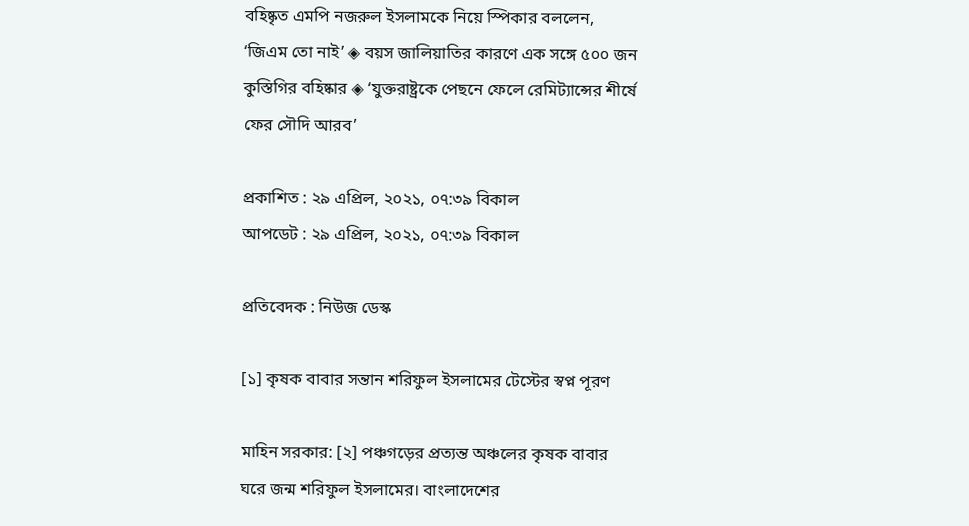বহিষ্কৃত এমপি নজরুল ইসলামকে নিয়ে স্পিকার বললেন, ‘জিএম তো নাই’ ◈ বয়স জালিয়াতির কার‌ণে এক সঙ্গে ৫০০ জন কু‌স্তি‌গির বহিষ্কার ◈ ‘যুক্তরাষ্ট্রকে পেছনে ফেলে রেমিট্যান্সের শীর্ষে ফের সৌদি আরব’

প্রকাশিত : ২৯ এপ্রিল, ২০২১, ০৭:৩৯ বিকাল
আপডেট : ২৯ এপ্রিল, ২০২১, ০৭:৩৯ বিকাল

প্রতিবেদক : নিউজ ডেস্ক

[১] কৃষক বাবার সন্তান শরিফুল ইসলামের টেস্টের স্বপ্ন পূরণ

মাহিন সরকার: [২] পঞ্চগড়ের প্রত্যন্ত অঞ্চলের কৃষক বাবার ঘরে জন্ম শরিফুল ইসলামের। বাংলাদেশের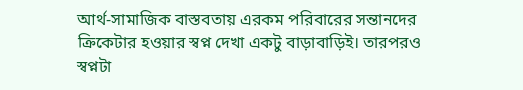আর্থ-সামাজিক বাস্তবতায় এরকম পরিবারের সন্তানদের ক্রিকেটার হওয়ার স্বপ্ন দেখা একটু বাড়াবাড়িই। তারপরও স্বপ্নটা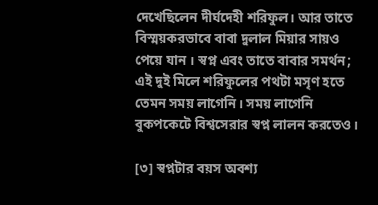দেখেছিলেন দীর্ঘদেহী শরিফুল। আর তাতে বিস্ময়করভাবে বাবা দুলাল মিয়ার সায়ও পেয়ে যান । স্বপ্ন এবং তাতে বাবার সমর্থন; এই দুই মিলে শরিফুলের পথটা মসৃণ হতে তেমন সময় লাগেনি। সময় লাগেনি বুকপকেটে বিশ্বসেরার স্বপ্ন লালন করতেও।

[৩] স্বপ্নটার বয়স অবশ্য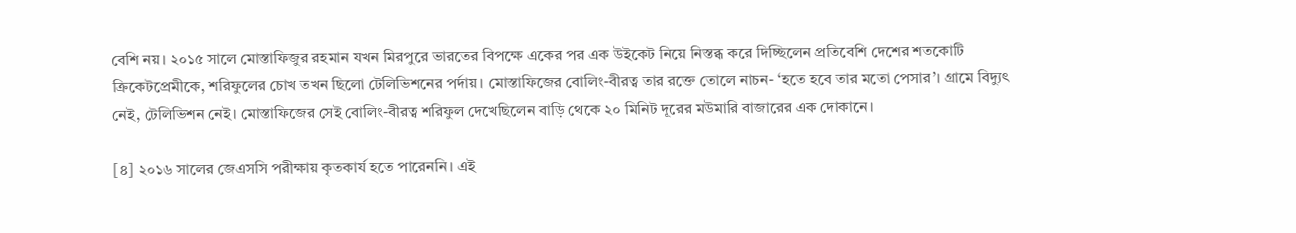বেশি নয়। ২০১৫ সালে মোস্তাফিজুর রহমান যখন মিরপুরে ভারতের বিপক্ষে একের পর এক উইকেট নিয়ে নিস্তব্ধ করে দিচ্ছিলেন প্রতিবেশি দেশের শতকোটি ক্রিকেটপ্রেমীকে, শরিফুলের চোখ তখন ছিলো টেলিভিশনের পর্দায়। মোস্তাফিজের বোলিং-বীরত্ব তার রক্তে তোলে নাচন- ‘হতে হবে তার মতো পেসার’। গ্রামে বিদ্যুৎ নেই, টেলিভিশন নেই। মোস্তাফিজের সেই বোলিং-বীরত্ব শরিফুল দেখেছিলেন বাড়ি থেকে ২০ মিনিট দূরের মউমারি বাজারের এক দোকানে।

[৪] ২০১৬ সালের জেএসসি পরীক্ষায় কৃতকার্য হতে পারেননি। এই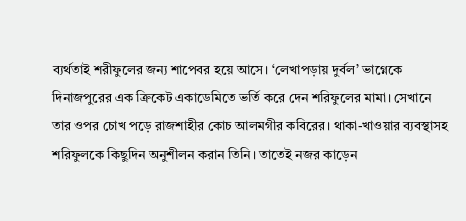ব্যর্থতাই শরীফুলের জন্য শাপেবর হয়ে আসে। ‘লেখাপড়ায় দুর্বল’ ভাগ্নেকে দিনাজপুরের এক ক্রিকেট একাডেমিতে ভর্তি করে দেন শরিফুলের মামা। সেখানে তার ওপর চোখ পড়ে রাজশাহীর কোচ আলমগীর কবিরের। থাকা-খাওয়ার ব্যবস্থাসহ শরিফুলকে কিছুদিন অনুশীলন করান তিনি। তাতেই নজর কাড়েন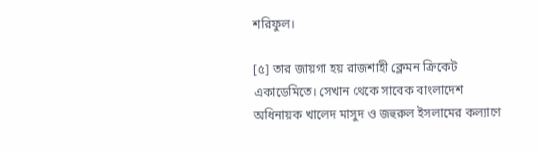শরিফুল।

[৫] তার জায়গা হয় রাজশাহী ক্লেমন ক্রিকেট একাডেমিতে। সেখান থেকে সাবেক বাংলাদেশ অধিনায়ক খালেদ মাসুদ ও জহুরুল ইসলামের কল্যাণে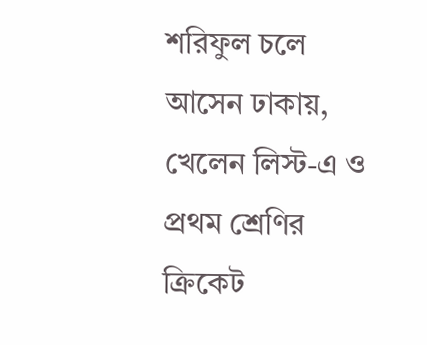শরিফুল চলে আসেন ঢাকায়, খেলেন লিস্ট-এ ও প্রথম শ্রেণির ক্রিকেট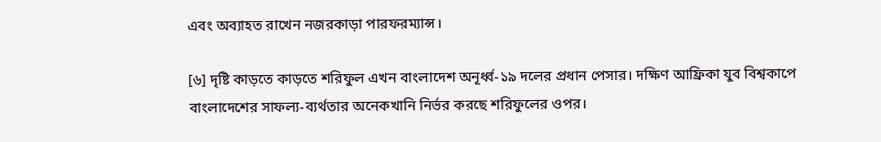এবং অব্যাহত রাখেন নজরকাড়া পারফরম্যান্স।

[৬] দৃষ্টি কাড়তে কাড়তে শরিফুল এখন বাংলাদেশ অনূর্ধ্ব-১৯ দলের প্রধান পেসার। দক্ষিণ আফ্রিকা যুব বিশ্বকাপে বাংলাদেশের সাফল্য-ব্যর্থতার অনেকখানি নির্ভর করছে শরিফুলের ওপর।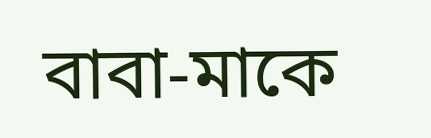বাবা-মাকে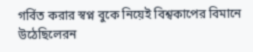গর্বিত করার স্বপ্ন বুকে নিয়েই বিশ্বকাপের বিমানে উঠেছিলেরন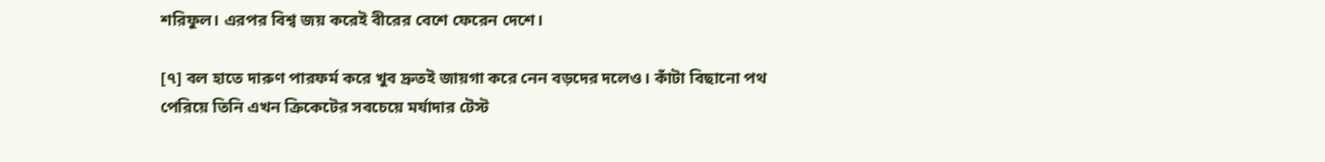শরিফুল। এরপর বিশ্ব জয় করেই বীরের বেশে ফেরেন দেশে।

[৭] বল হাতে দারুণ পারফর্ম করে খুব দ্রুতই জায়গা করে নেন বড়দের দলেও। কাঁটা বিছানো পথ পেরিয়ে তিনি এখন ক্রিকেটের সবচেয়ে মর্যাদার টেস্ট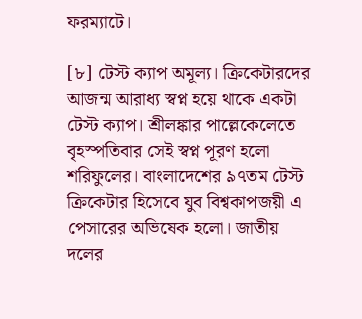ফরম্যাটে।

[৮] টেস্ট ক্যাপ অমূল্য। ক্রিকেটারদের আজন্ম আরাধ্য স্বপ্ন হয়ে থাকে একটা টেস্ট ক্যাপ। শ্রীলঙ্কার পাল্লেকেলেতে বৃহস্পতিবার সেই স্বপ্ন পূরণ হলো শরিফুলের। বাংলাদেশের ৯৭তম টেস্ট ক্রিকেটার হিসেবে যুব বিশ্বকাপজয়ী এ পেসারের অভিষেক হলো। জাতীয় দলের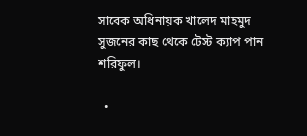সাবেক অধিনায়ক খালেদ মাহমুদ সুজনের কাছ থেকে টেস্ট ক্যাপ পান শরিফুল।

  •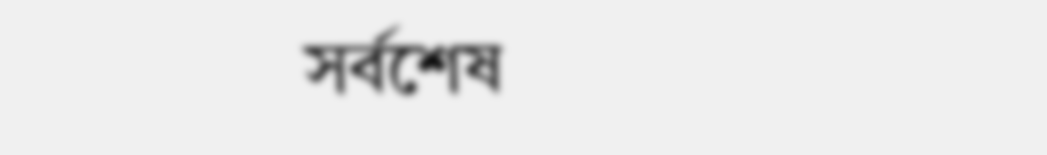সর্বশেষ